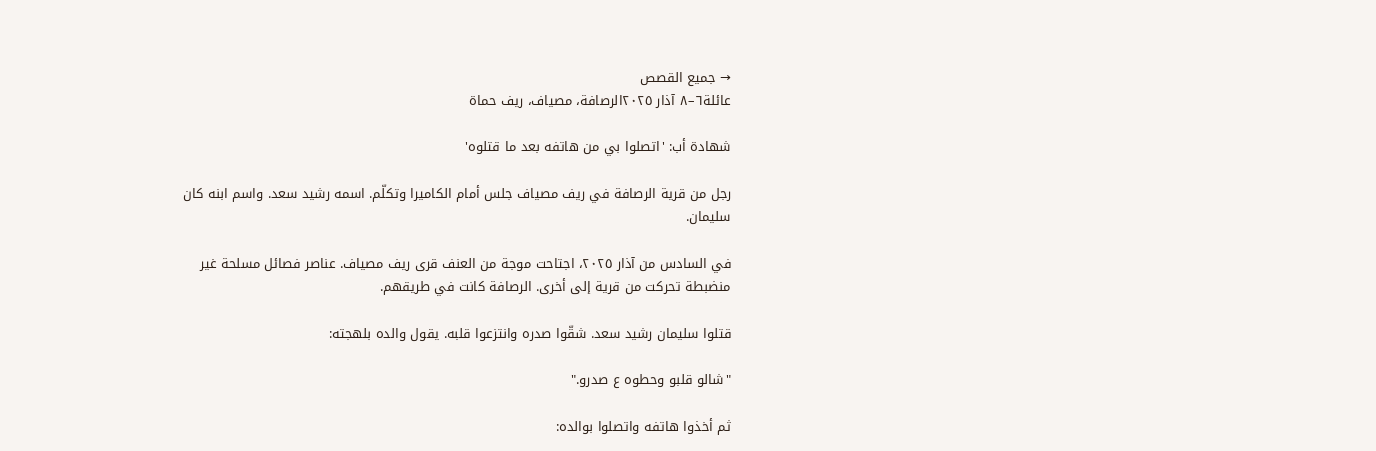→ جميع القصص
عائلة٦–٨ آذار ٢٠٢٥الرصافة، مصياف، ريف حماة

شهادة أب: 'اتصلوا بي من هاتفه بعد ما قتلوه'

رجل من قرية الرصافة في ريف مصياف جلس أمام الكاميرا وتكلّم. اسمه رشيد سعد. واسم ابنه كان سليمان.

في السادس من آذار ٢٠٢٥، اجتاحت موجة من العنف قرى ريف مصياف. عناصر فصائل مسلحة غير منضبطة تحركت من قرية إلى أخرى. الرصافة كانت في طريقهم.

قتلوا سليمان رشيد سعد. شقّوا صدره وانتزعوا قلبه. يقول والده بلهجته:

"شالو قلبو وحطوه ع صدرو."

ثم أخذوا هاتفه واتصلوا بوالده: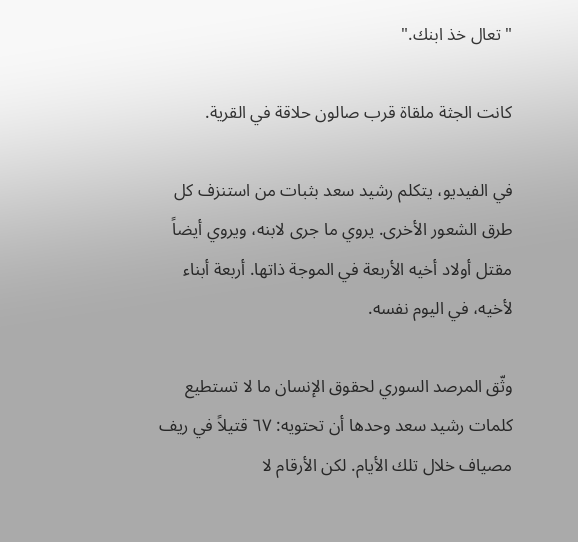"تعال خذ ابنك."

كانت الجثة ملقاة قرب صالون حلاقة في القرية.

في الفيديو، يتكلم رشيد سعد بثبات من استنزف كل طرق الشعور الأخرى. يروي ما جرى لابنه، ويروي أيضاً مقتل أولاد أخيه الأربعة في الموجة ذاتها. أربعة أبناء لأخيه، في اليوم نفسه.

وثّق المرصد السوري لحقوق الإنسان ما لا تستطيع كلمات رشيد سعد وحدها أن تحتويه: ٦٧ قتيلاً في ريف مصياف خلال تلك الأيام. لكن الأرقام لا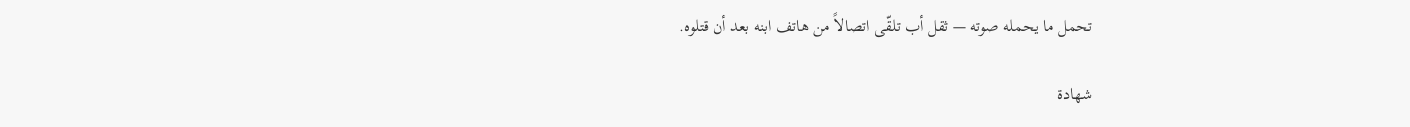تحمل ما يحمله صوته — ثقل أب تلقّى اتصالاً من هاتف ابنه بعد أن قتلوه.

شهادة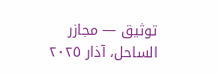توثيق — مجازر الساحل، آذار ٢٠٢٥